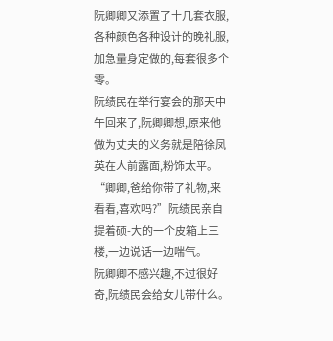阮卿卿又添置了十几套衣服,各种颜色各种设计的晚礼服,加急量身定做的,每套很多个零。
阮绩民在举行宴会的那天中午回来了,阮卿卿想,原来他做为丈夫的义务就是陪徐凤英在人前露面,粉饰太平。
“卿卿,爸给你带了礼物,来看看,喜欢吗?”阮绩民亲自提着硕-大的一个皮箱上三楼,一边说话一边喘气。
阮卿卿不感兴趣,不过很好奇,阮绩民会给女儿带什么。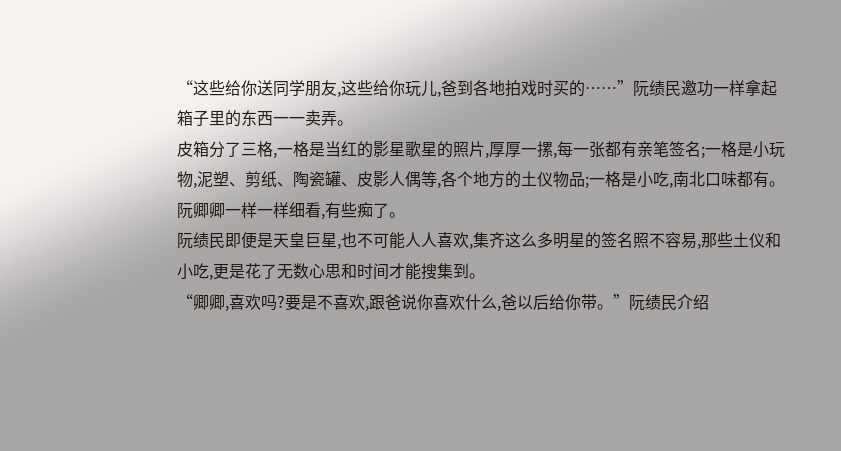“这些给你送同学朋友,这些给你玩儿,爸到各地拍戏时买的……”阮绩民邀功一样拿起箱子里的东西一一卖弄。
皮箱分了三格,一格是当红的影星歌星的照片,厚厚一摞,每一张都有亲笔签名;一格是小玩物,泥塑、剪纸、陶瓷罐、皮影人偶等,各个地方的土仪物品;一格是小吃,南北口味都有。
阮卿卿一样一样细看,有些痴了。
阮绩民即便是天皇巨星,也不可能人人喜欢,集齐这么多明星的签名照不容易,那些土仪和小吃,更是花了无数心思和时间才能搜集到。
“卿卿,喜欢吗?要是不喜欢,跟爸说你喜欢什么,爸以后给你带。”阮绩民介绍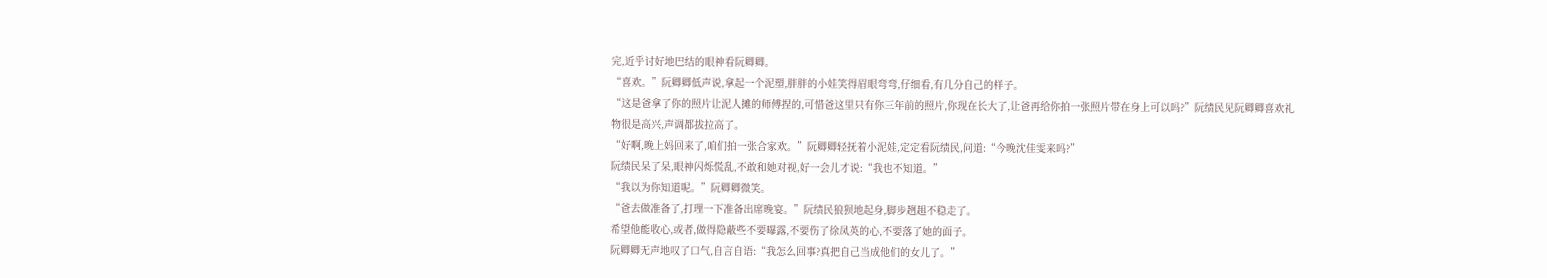完,近乎讨好地巴结的眼神看阮卿卿。
“喜欢。”阮卿卿低声说,拿起一个泥塑,胖胖的小娃笑得眉眼弯弯,仔细看,有几分自己的样子。
“这是爸拿了你的照片让泥人摊的师傅捏的,可惜爸这里只有你三年前的照片,你现在长大了,让爸再给你拍一张照片带在身上可以吗?”阮绩民见阮卿卿喜欢礼物很是高兴,声调都拔拉高了。
“好啊,晚上妈回来了,咱们拍一张合家欢。”阮卿卿轻抚着小泥娃,定定看阮绩民,问道:“今晚沈佳雯来吗?”
阮绩民呆了呆,眼神闪烁慌乱,不敢和她对视,好一会儿才说:“我也不知道。”
“我以为你知道呢。”阮卿卿微笑。
“爸去做准备了,打理一下准备出席晚宴。”阮绩民狼狈地起身,脚步趔趄不稳走了。
希望他能收心,或者,做得隐蔽些不要曝露,不要伤了徐凤英的心,不要落了她的面子。
阮卿卿无声地叹了口气,自言自语:“我怎么回事?真把自己当成他们的女儿了。”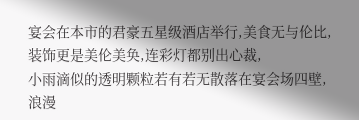宴会在本市的君豪五星级酒店举行,美食无与伦比,装饰更是美伦美奂,连彩灯都别出心裁,
小雨滴似的透明颗粒若有若无散落在宴会场四壁,浪漫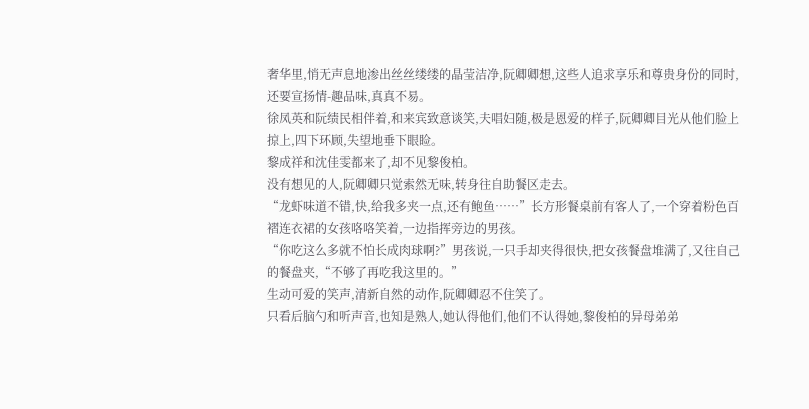奢华里,悄无声息地渗出丝丝缕缕的晶莹洁净,阮卿卿想,这些人追求享乐和尊贵身份的同时,还要宣扬情-趣品味,真真不易。
徐凤英和阮绩民相伴着,和来宾致意谈笑,夫唱妇随,极是恩爱的样子,阮卿卿目光从他们脸上掠上,四下环顾,失望地垂下眼睑。
黎成祥和沈佳雯都来了,却不见黎俊柏。
没有想见的人,阮卿卿只觉索然无味,转身往自助餐区走去。
“龙虾味道不错,快,给我多夹一点,还有鲍鱼……”长方形餐桌前有客人了,一个穿着粉色百褶连衣裙的女孩咯咯笑着,一边指挥旁边的男孩。
“你吃这么多就不怕长成肉球啊?”男孩说,一只手却夹得很快,把女孩餐盘堆满了,又往自己的餐盘夹,“不够了再吃我这里的。”
生动可爱的笑声,清新自然的动作,阮卿卿忍不住笑了。
只看后脑勺和听声音,也知是熟人,她认得他们,他们不认得她,黎俊柏的异母弟弟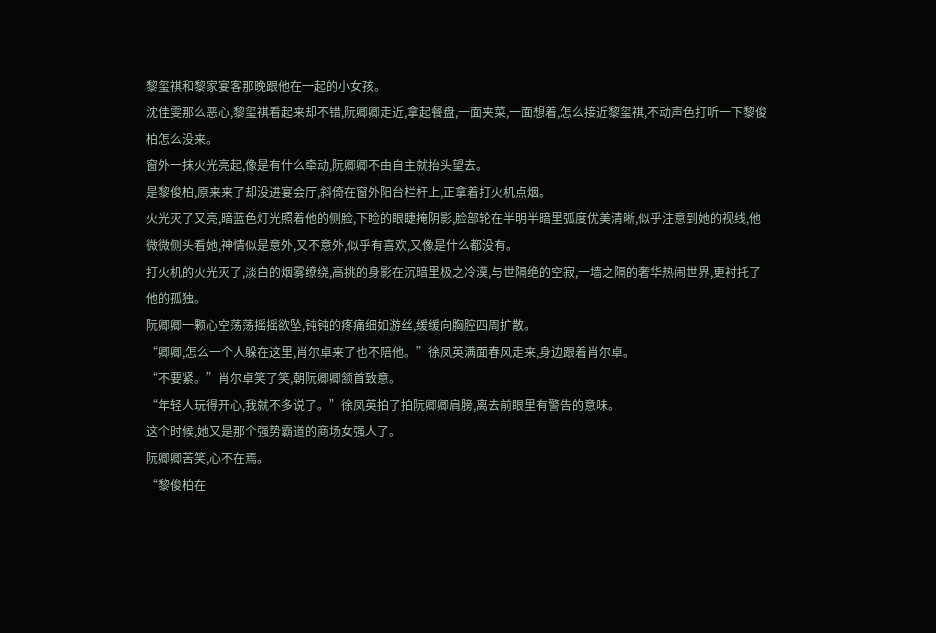黎玺祺和黎家宴客那晚跟他在一起的小女孩。
沈佳雯那么恶心,黎玺祺看起来却不错,阮卿卿走近,拿起餐盘,一面夹菜,一面想着,怎么接近黎玺祺,不动声色打听一下黎俊柏怎么没来。
窗外一抹火光亮起,像是有什么牵动,阮卿卿不由自主就抬头望去。
是黎俊柏,原来来了却没进宴会厅,斜倚在窗外阳台栏杆上,正拿着打火机点烟。
火光灭了又亮,暗蓝色灯光照着他的侧脸,下睑的眼睫掩阴影,脸部轮在半明半暗里弧度优美清晰,似乎注意到她的视线,他微微侧头看她,神情似是意外,又不意外,似乎有喜欢,又像是什么都没有。
打火机的火光灭了,淡白的烟雾缭绕,高挑的身影在沉暗里极之冷漠,与世隔绝的空寂,一墙之隔的奢华热闹世界,更衬托了他的孤独。
阮卿卿一颗心空荡荡摇摇欲坠,钝钝的疼痛细如游丝,缓缓向胸腔四周扩散。
“卿卿,怎么一个人躲在这里,肖尔卓来了也不陪他。”徐凤英满面春风走来,身边跟着肖尔卓。
“不要紧。”肖尔卓笑了笑,朝阮卿卿颔首致意。
“年轻人玩得开心,我就不多说了。”徐凤英拍了拍阮卿卿肩膀,离去前眼里有警告的意味。
这个时候,她又是那个强势霸道的商场女强人了。
阮卿卿苦笑,心不在焉。
“黎俊柏在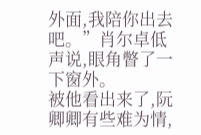外面,我陪你出去吧。”肖尔卓低声说,眼角瞥了一下窗外。
被他看出来了,阮卿卿有些难为情,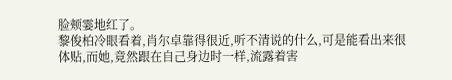脸颊霎地红了。
黎俊柏冷眼看着,肖尔卓靠得很近,听不清说的什么,可是能看出来很体贴,而她,竟然跟在自己身边时一样,流露着害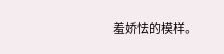羞娇怯的模样。